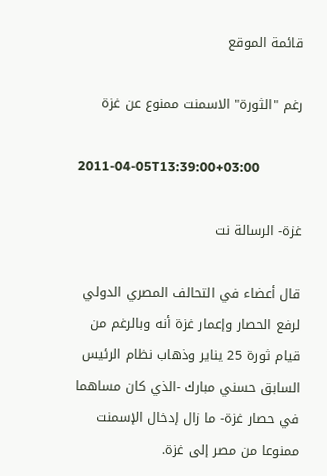قائمة الموقع

رغم "الثورة" الاسمنت ممنوع عن غزة

2011-04-05T13:39:00+03:00

غزة- الرسالة نت

قال أعضاء في التحالف المصري الدولي لرفع الحصار وإعمار غزة أنه وبالرغم من قيام ثورة 25 يناير وذهاب نظام الرئيس السابق حسني مبارك -الذي كان مساهما في حصار غزة- ما زال إدخال الإسمنت ممنوعا من مصر إلى غزة.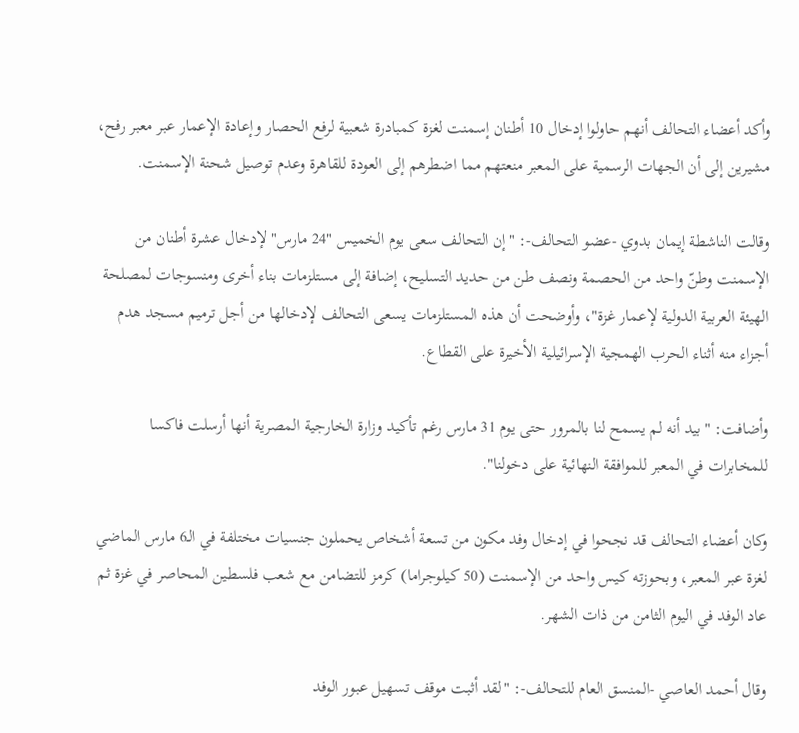وأكد أعضاء التحالف أنهم حاولوا إدخال 10 أطنان إسمنت لغزة كمبادرة شعبية لرفع الحصار وإعادة الإعمار عبر معبر رفح، مشيرين إلى أن الجهات الرسمية على المعبر منعتهم مما اضطرهم إلى العودة للقاهرة وعدم توصيل شحنة الإسمنت.

وقالت الناشطة إيمان بدوي -عضو التحالف-: "إن التحالف سعى يوم الخميس "24 مارس" لإدخال عشرة أطنان من الإسمنت وطنّ واحد من الحصمة ونصف طن من حديد التسليح، إضافة إلى مستلزمات بناء أخرى ومنسوجات لمصلحة الهيئة العربية الدولية لإعمار غزة"، وأوضحت أن هذه المستلزمات يسعى التحالف لإدخالها من أجل ترميم مسجد هدم أجزاء منه أثناء الحرب الهمجية الإسرائيلية الأخيرة على القطاع.

وأضافت: "بيد أنه لم يسمح لنا بالمرور حتى يوم 31 مارس رغم تأكيد وزارة الخارجية المصرية أنها أرسلت فاكسا للمخابرات في المعبر للموافقة النهائية على دخولنا".

وكان أعضاء التحالف قد نجحوا في إدخال وفد مكون من تسعة أشخاص يحملون جنسيات مختلفة في الـ6 مارس الماضي لغزة عبر المعبر، وبحوزته كيس واحد من الإسمنت (50 كيلوجراما) كرمز للتضامن مع شعب فلسطين المحاصر في غزة ثم عاد الوفد في اليوم الثامن من ذات الشهر.

وقال أحمد العاصي -المنسق العام للتحالف-: "لقد أثبت موقف تسهيل عبور الوفد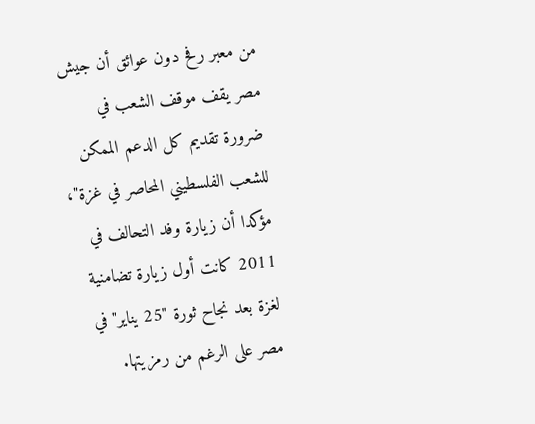من معبر رفح دون عوائق أن جيش مصر يقف موقف الشعب في ضرورة تقديم كل الدعم الممكن للشعب الفلسطيني المحاصر في غزة"، مؤكدا أن زيارة وفد التحالف في 2011 كانت أول زيارة تضامنية لغزة بعد نجاح ثورة "25 يناير" في مصر على الرغم من رمزيتها.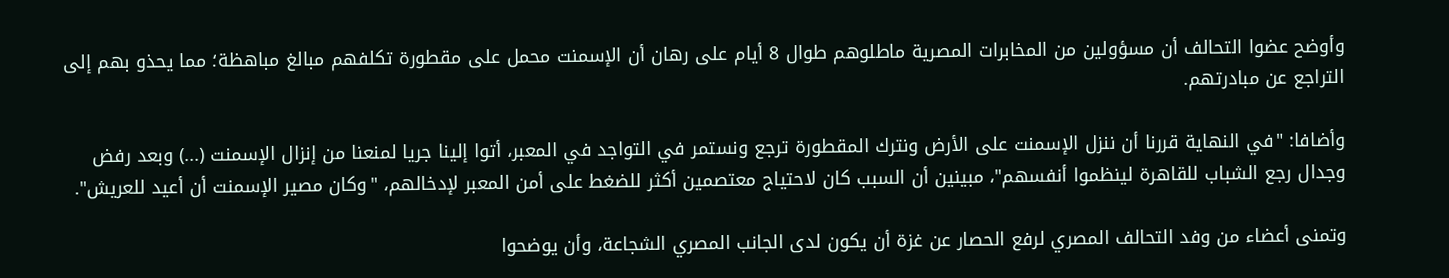وأوضح عضوا التحالف أن مسؤولين من المخابرات المصرية ماطلوهم طوال 8 أيام على رهان أن الإسمنت محمل على مقطورة تكلفهم مبالغ مباهظة؛ مما يحذو بهم إلى التراجع عن مبادرتهم.

وأضافا: "في النهاية قررنا أن ننزل الإسمنت على الأرض ونترك المقطورة ترجع ونستمر في التواجد في المعبر، أتوا إلينا جريا لمنعنا من إنزال الإسمنت (...) وبعد رفض وجدال رجع الشباب للقاهرة لينظموا أنفسهم"، مبينين أن السبب كان لاحتياج معتصمين أكثر للضغط على أمن المعبر لإدخالهم، "وكان مصير الإسمنت أن أعيد للعريش".

وتمنى أعضاء من وفد التحالف المصري لرفع الحصار عن غزة أن يكون لدى الجانب المصري الشجاعة، وأن يوضحوا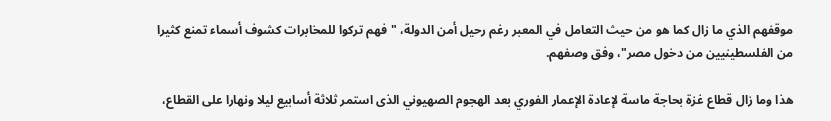موقفهم الذي ما زال كما هو من حيث التعامل في المعبر رغم رحيل أمن الدولة، "فهم تركوا للمخابرات كشوف أسماء تمنع كثيرا من الفلسطينيين من دخول مصر"، وفق وصفهم.

هذا وما زال قطاع غزة بحاجة ماسة لإعادة الإعمار الفوري بعد الهجوم الصهيوني الذى استمر ثلاثة أسابيع ليلا ونهارا على القطاع،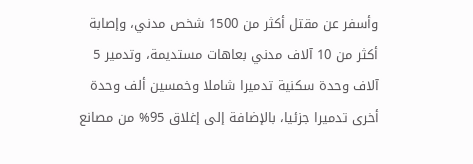وأسفر عن مقتل أكثر من 1500 شخص مدني، وإصابة أكثر من 10 آلاف مدني بعاهات مستديمة، وتدمير 5 آلاف وحدة سكنية تدميرا شاملا وخمسين ألف وحدة أخرى تدميرا جزئيا، بالإضافة إلى إغلاق 95% من مصانع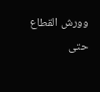وورش القطاع حتى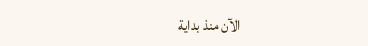الآن منذ بداية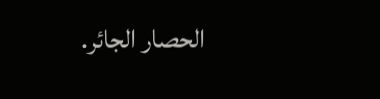الحصار الجائر.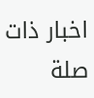اخبار ذات صلة